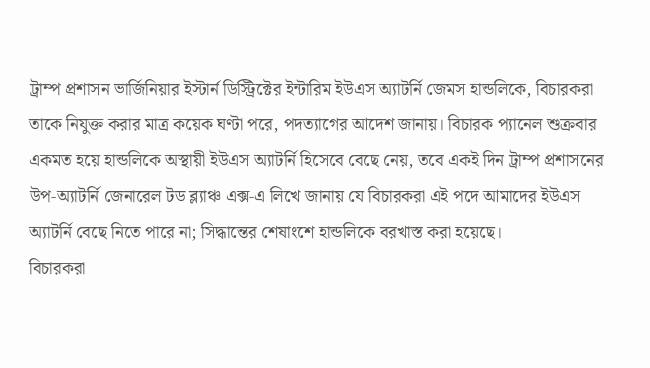ট্রাম্প প্রশাসন ভার্জিনিয়ার ইস্টার্ন ডিস্ট্রিক্টের ইন্টারিম ইউএস অ্যাটর্নি জেমস হান্ডলিকে, বিচারকরা তাকে নিযুক্ত করার মাত্র কয়েক ঘণ্টা পরে, পদত্যাগের আদেশ জানায়। বিচারক প্যানেল শুক্রবার একমত হয়ে হান্ডলিকে অস্থায়ী ইউএস অ্যাটর্নি হিসেবে বেছে নেয়, তবে একই দিন ট্রাম্প প্রশাসনের উপ‑অ্যাটর্নি জেনারেল টড ব্ল্যাঞ্চ এক্স‑এ লিখে জানায় যে বিচারকরা এই পদে আমাদের ইউএস অ্যাটর্নি বেছে নিতে পারে না; সিদ্ধান্তের শেষাংশে হান্ডলিকে বরখাস্ত করা হয়েছে।
বিচারকরা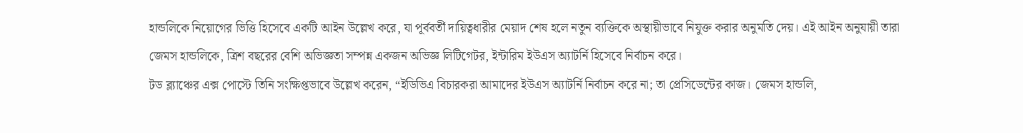হান্ডলিকে নিয়োগের ভিত্তি হিসেবে একটি আইন উল্লেখ করে, যা পূর্ববর্তী দায়িত্বধারীর মেয়াদ শেষ হলে নতুন ব্যক্তিকে অস্থায়ীভাবে নিযুক্ত করার অনুমতি দেয়। এই আইন অনুযায়ী তারা জেমস হান্ডলিকে, ত্রিশ বছরের বেশি অভিজ্ঞতা সম্পন্ন একজন অভিজ্ঞ লিটিগেটর, ইন্টারিম ইউএস অ্যাটর্নি হিসেবে নির্বাচন করে।
টড ব্ল্যাঞ্চের এক্স পোস্টে তিনি সংক্ষিপ্তভাবে উল্লেখ করেন, “ইডিভিএ বিচারকরা আমাদের ইউএস অ্যাটর্নি নির্বাচন করে না; তা প্রেসিডেন্টের কাজ। জেমস হান্ডলি,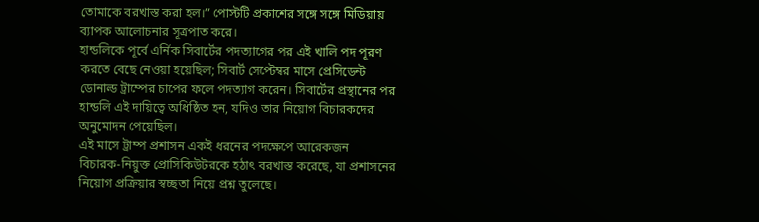তোমাকে বরখাস্ত করা হল।” পোস্টটি প্রকাশের সঙ্গে সঙ্গে মিডিয়ায় ব্যাপক আলোচনার সূত্রপাত করে।
হান্ডলিকে পূর্বে এর্নিক সিবার্টের পদত্যাগের পর এই খালি পদ পূরণ করতে বেছে নেওয়া হয়েছিল; সিবার্ট সেপ্টেম্বর মাসে প্রেসিডেন্ট ডোনাল্ড ট্রাম্পের চাপের ফলে পদত্যাগ করেন। সিবার্টের প্রস্থানের পর হান্ডলি এই দায়িত্বে অধিষ্ঠিত হন, যদিও তার নিয়োগ বিচারকদের অনুমোদন পেয়েছিল।
এই মাসে ট্রাম্প প্রশাসন একই ধরনের পদক্ষেপে আরেকজন বিচারক‑নিয়ুক্ত প্রোসিকিউটরকে হঠাৎ বরখাস্ত করেছে, যা প্রশাসনের নিয়োগ প্রক্রিয়ার স্বচ্ছতা নিয়ে প্রশ্ন তুলেছে।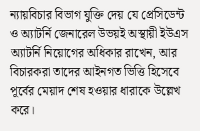ন্যায়বিচার বিভাগ যুক্তি দেয় যে প্রেসিডেন্ট ও অ্যাটর্নি জেনারেল উভয়ই অস্থায়ী ইউএস অ্যাটর্নি নিয়োগের অধিকার রাখেন, আর বিচারকরা তাদের আইনগত ভিত্তি হিসেবে পূর্বের মেয়াদ শেষ হওয়ার ধারাকে উল্লেখ করে।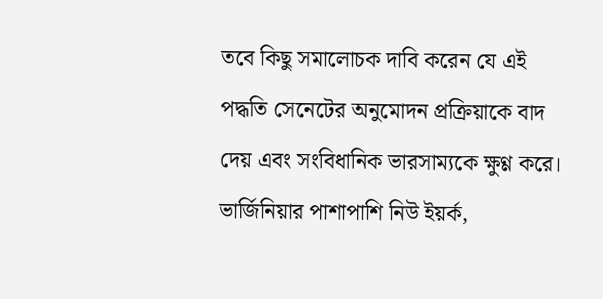তবে কিছু সমালোচক দাবি করেন যে এই পদ্ধতি সেনেটের অনুমোদন প্রক্রিয়াকে বাদ দেয় এবং সংবিধানিক ভারসাম্যকে ক্ষুণ্ণ করে।
ভার্জিনিয়ার পাশাপাশি নিউ ইয়র্ক,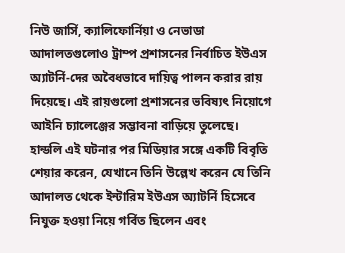নিউ জার্সি, ক্যালিফোর্নিয়া ও নেভাডা আদালতগুলোও ট্রাম্প প্রশাসনের নির্বাচিত ইউএস অ্যাটর্নি‑দের অবৈধভাবে দায়িত্ব পালন করার রায় দিয়েছে। এই রায়গুলো প্রশাসনের ভবিষ্যৎ নিয়োগে আইনি চ্যালেঞ্জের সম্ভাবনা বাড়িয়ে তুলেছে।
হান্ডলি এই ঘটনার পর মিডিয়ার সঙ্গে একটি বিবৃতি শেয়ার করেন, যেখানে তিনি উল্লেখ করেন যে তিনি আদালত থেকে ইন্টারিম ইউএস অ্যাটর্নি হিসেবে নিযুক্ত হওয়া নিয়ে গর্বিত ছিলেন এবং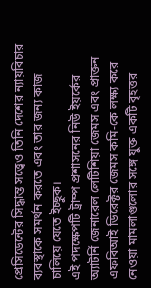প্রেসিডেন্টের সিদ্ধান্ত সত্ত্বেও তিনি দেশের ন্যায়বিচার ব্যবস্থাকে সমর্থন করতে এবং তার জন্য কাজ চালিয়ে যেতে ইচ্ছুক।
এই পদক্ষেপটি ট্রাম্প প্রশাসনের নিউ ইয়র্কের অ্যাটর্নি জেনারেল লেটিশিয়া জেমস এবং প্রাক্তন এফবিআই ডিরেক্টর জেমস কমি‑কে লক্ষ্য করে নেওয়া মামলাগুলোর সঙ্গে যুক্ত একটি বৃহত্তর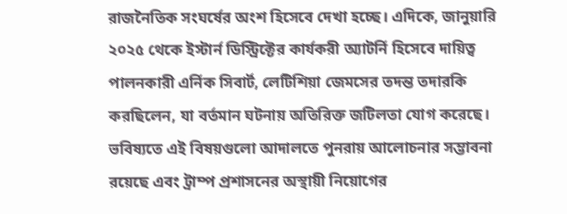রাজনৈতিক সংঘর্ষের অংশ হিসেবে দেখা হচ্ছে। এদিকে, জানুয়ারি ২০২৫ থেকে ইস্টার্ন ডিস্ট্রিক্টের কার্যকরী অ্যাটর্নি হিসেবে দায়িত্ব পালনকারী এর্নিক সিবার্ট, লেটিশিয়া জেমসের তদন্ত তদারকি করছিলেন, যা বর্তমান ঘটনায় অতিরিক্ত জটিলতা যোগ করেছে। ভবিষ্যতে এই বিষয়গুলো আদালতে পুনরায় আলোচনার সম্ভাবনা রয়েছে এবং ট্রাম্প প্রশাসনের অস্থায়ী নিয়োগের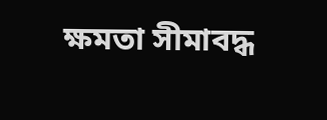ক্ষমতা সীমাবদ্ধ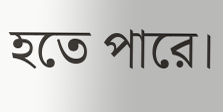হতে পারে।